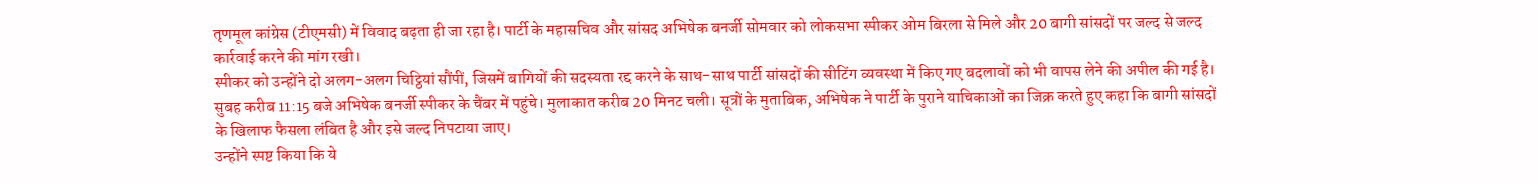तृणमूल कांग्रेस (टीएमसी) में विवाद बढ़ता ही जा रहा है। पार्टी के महासचिव और सांसद अभिषेक बनर्जी सोमवार को लोकसभा स्पीकर ओम बिरला से मिले और 20 बागी सांसदों पर जल्द से जल्द कार्रवाई करने की मांग रखी।
स्पीकर को उन्होंने दो अलग-अलग चिट्ठियां सौंपीं, जिसमें बागियों की सदस्यता रद्द करने के साथ-साथ पार्टी सांसदों की सीटिंग व्यवस्था में किए गए बदलावों को भी वापस लेने की अपील की गई है।
सुबह करीब 11:15 बजे अभिषेक बनर्जी स्पीकर के चैंबर में पहुंचे। मुलाकात करीब 20 मिनट चली। सूत्रों के मुताबिक, अभिषेक ने पार्टी के पुराने याचिकाओं का जिक्र करते हुए कहा कि बागी सांसदों के खिलाफ फैसला लंबित है और इसे जल्द निपटाया जाए।
उन्होंने स्पष्ट किया कि ये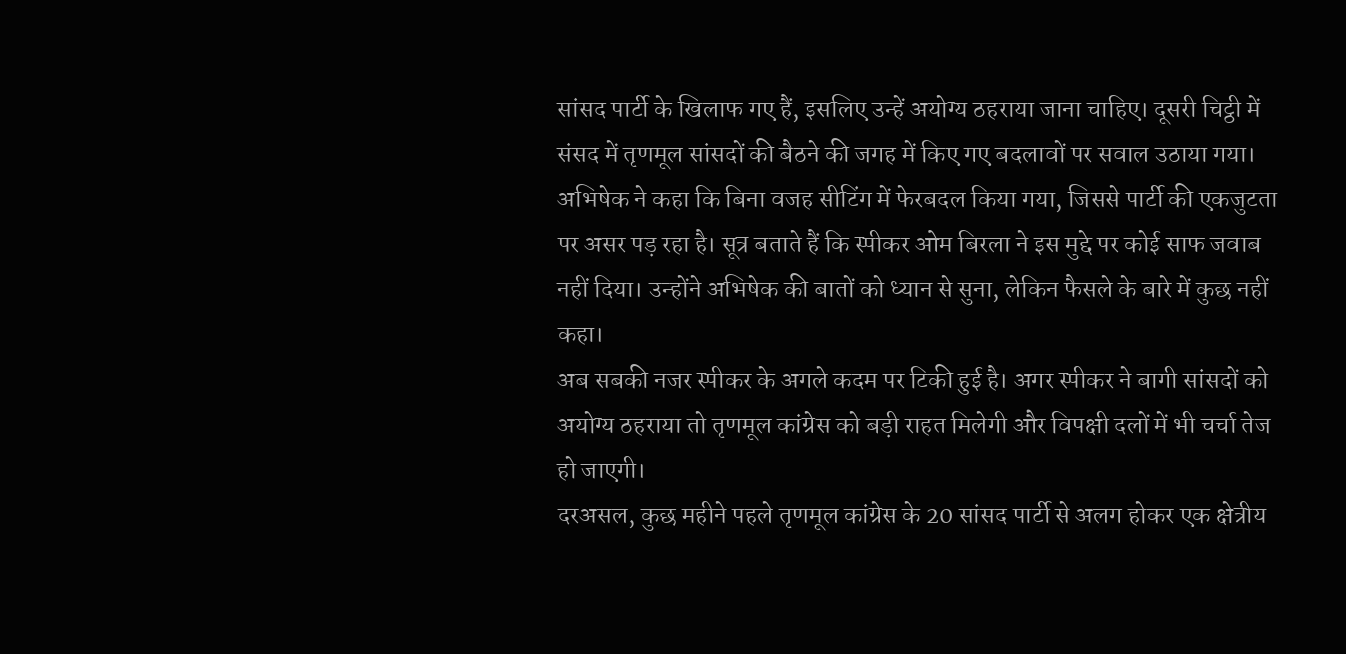सांसद पार्टी के खिलाफ गए हैं, इसलिए उन्हें अयोग्य ठहराया जाना चाहिए। दूसरी चिट्ठी में संसद में तृणमूल सांसदों की बैठने की जगह में किए गए बदलावों पर सवाल उठाया गया।
अभिषेक ने कहा कि बिना वजह सीटिंग में फेरबदल किया गया, जिससे पार्टी की एकजुटता पर असर पड़ रहा है। सूत्र बताते हैं कि स्पीकर ओम बिरला ने इस मुद्दे पर कोई साफ जवाब नहीं दिया। उन्होंने अभिषेक की बातों को ध्यान से सुना, लेकिन फैसले के बारे में कुछ नहीं कहा।
अब सबकी नजर स्पीकर के अगले कदम पर टिकी हुई है। अगर स्पीकर ने बागी सांसदों को अयोग्य ठहराया तो तृणमूल कांग्रेस को बड़ी राहत मिलेगी और विपक्षी दलों में भी चर्चा तेज हो जाएगी।
दरअसल, कुछ महीने पहले तृणमूल कांग्रेस के 20 सांसद पार्टी से अलग होकर एक क्षेत्रीय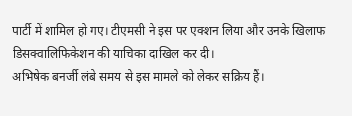पार्टी में शामिल हो गए। टीएमसी ने इस पर एक्शन लिया और उनके खिलाफ डिसक्वालिफिकेशन की याचिका दाखिल कर दी।
अभिषेक बनर्जी लंबे समय से इस मामले को लेकर सक्रिय हैं।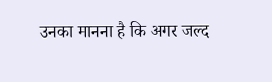उनका मानना है कि अगर जल्द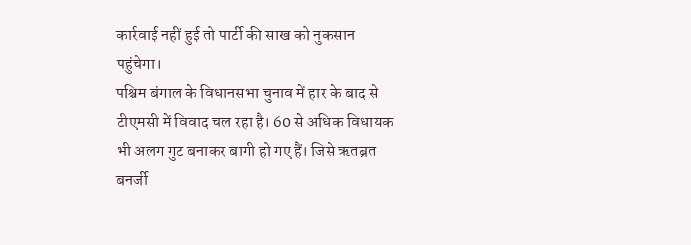कार्रवाई नहीं हुई तो पार्टी की साख को नुकसान पहुंचेगा।
पश्चिम बंगाल के विधानसभा चुनाव में हार के बाद से टीएमसी में विवाद चल रहा है। 60 से अधिक विधायक भी अलग गुट बनाकर बागी हो गए हैं। जिसे ऋतब्रत बनर्जी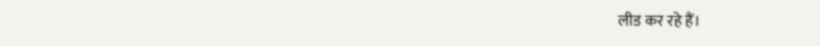लीड कर रहे हैं।